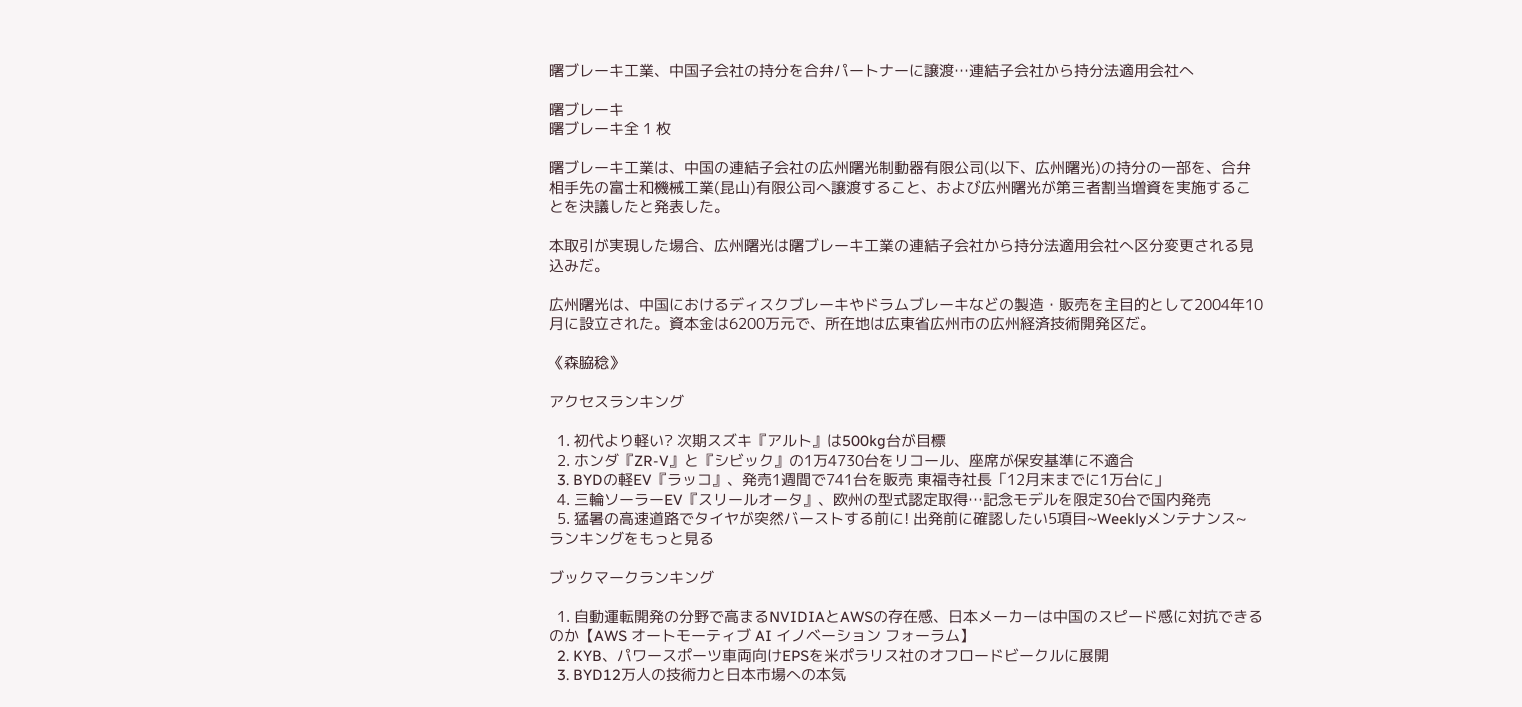曙ブレーキ工業、中国子会社の持分を合弁パートナーに譲渡…連結子会社から持分法適用会社へ

曙ブレーキ
曙ブレーキ全 1 枚

曙ブレーキ工業は、中国の連結子会社の広州曙光制動器有限公司(以下、広州曙光)の持分の一部を、合弁相手先の富士和機械工業(昆山)有限公司へ譲渡すること、および広州曙光が第三者割当増資を実施することを決議したと発表した。

本取引が実現した場合、広州曙光は曙ブレーキ工業の連結子会社から持分法適用会社へ区分変更される見込みだ。

広州曙光は、中国におけるディスクブレーキやドラムブレーキなどの製造・販売を主目的として2004年10月に設立された。資本金は6200万元で、所在地は広東省広州市の広州経済技術開発区だ。

《森脇稔》

アクセスランキング

  1. 初代より軽い? 次期スズキ『アルト』は500kg台が目標
  2. ホンダ『ZR-V』と『シビック』の1万4730台をリコール、座席が保安基準に不適合
  3. BYDの軽EV『ラッコ』、発売1週間で741台を販売 東福寺社長「12月末までに1万台に」
  4. 三輪ソーラーEV『スリールオータ』、欧州の型式認定取得…記念モデルを限定30台で国内発売
  5. 猛暑の高速道路でタイヤが突然バーストする前に! 出発前に確認したい5項目~Weeklyメンテナンス~
ランキングをもっと見る

ブックマークランキング

  1. 自動運転開発の分野で高まるNVIDIAとAWSの存在感、日本メーカーは中国のスピード感に対抗できるのか【AWS オートモーティブ AI イノベーション フォーラム】
  2. KYB、パワースポーツ車両向けEPSを米ポラリス社のオフロードビークルに展開
  3. BYD12万人の技術力と日本市場への本気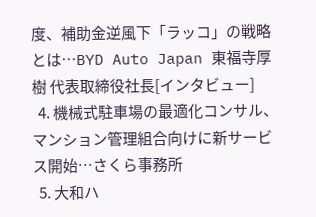度、補助金逆風下「ラッコ」の戦略とは…BYD Auto Japan 東福寺厚樹 代表取締役社長[インタビュー]
  4. 機械式駐車場の最適化コンサル、マンション管理組合向けに新サービス開始…さくら事務所
  5. 大和ハ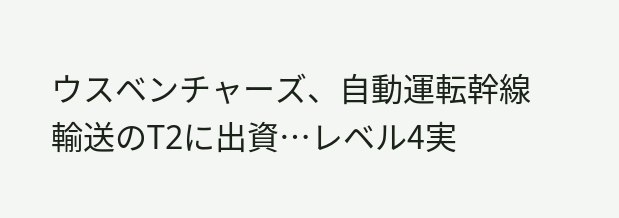ウスベンチャーズ、自動運転幹線輸送のT2に出資…レベル4実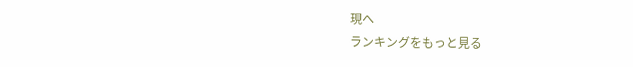現へ
ランキングをもっと見る